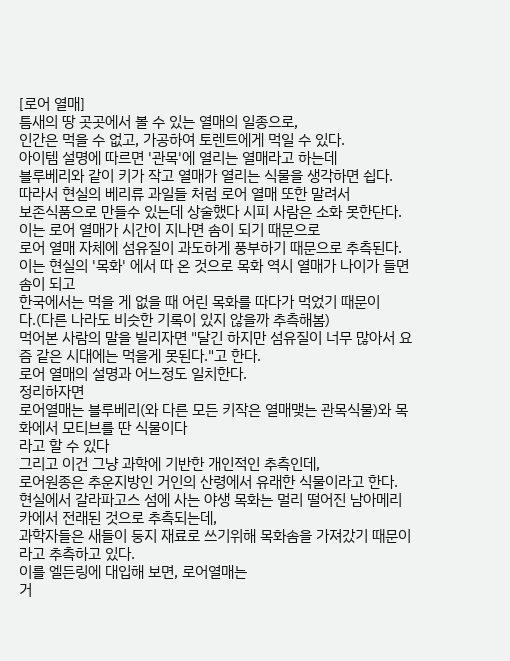[로어 열매]
틈새의 땅 곳곳에서 볼 수 있는 열매의 일종으로,
인간은 먹을 수 없고, 가공하여 토렌트에게 먹일 수 있다.
아이템 설명에 따르면 '관목'에 열리는 열매라고 하는데
블루베리와 같이 키가 작고 열매가 열리는 식물을 생각하면 쉽다.
따라서 현실의 베리류 과일들 처럼 로어 열매 또한 말려서
보존식품으로 만들수 있는데 상술했다 시피 사람은 소화 못한단다.
이는 로어 열매가 시간이 지나면 솜이 되기 때문으로
로어 열매 자체에 섬유질이 과도하게 풍부하기 때문으로 추측된다.
이는 현실의 '목화' 에서 따 온 것으로 목화 역시 열매가 나이가 들면 솜이 되고
한국에서는 먹을 게 없을 때 어린 목화를 따다가 먹었기 때문이다.(다른 나라도 비슷한 기록이 있지 않을까 추측해봄)
먹어본 사람의 말을 빌리자면 "달긴 하지만 섬유질이 너무 많아서 요즘 같은 시대에는 먹을게 못된다."고 한다.
로어 열매의 설명과 어느정도 일치한다.
정리하자면
로어열매는 블루베리(와 다른 모든 키작은 열매맺는 관목식물)와 목화에서 모티브를 딴 식물이다
라고 할 수 있다
그리고 이건 그냥 과학에 기반한 개인적인 추측인데,
로어원종은 추운지방인 거인의 산령에서 유래한 식물이라고 한다.
현실에서 갈라파고스 섬에 사는 야생 목화는 멀리 떨어진 남아메리카에서 전래된 것으로 추측되는데,
과학자들은 새들이 둥지 재료로 쓰기위해 목화솜을 가져갔기 때문이라고 추측하고 있다.
이를 엘든링에 대입해 보면, 로어열매는
거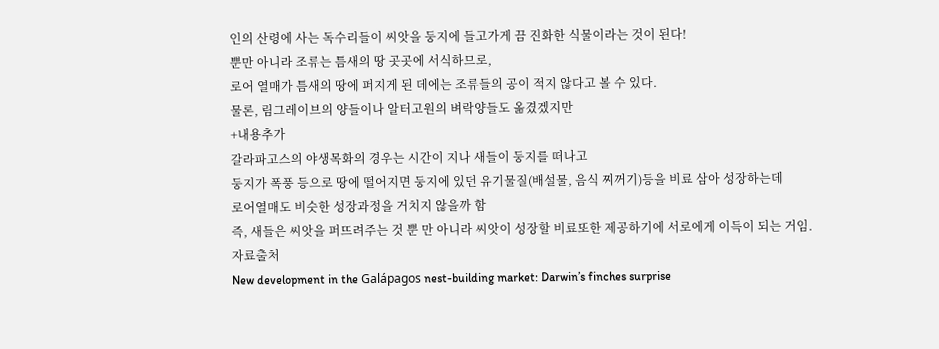인의 산령에 사는 독수리들이 씨앗을 둥지에 들고가게 끔 진화한 식물이라는 것이 된다!
뿐만 아니라 조류는 틈새의 땅 곳곳에 서식하므로,
로어 열매가 틈새의 땅에 퍼지게 된 데에는 조류들의 공이 적지 않다고 볼 수 있다.
물론, 림그레이브의 양들이나 알터고원의 벼락양들도 옮겼겠지만
+내용추가
갈라파고스의 야생목화의 경우는 시간이 지나 새들이 둥지를 떠나고
둥지가 폭풍 등으로 땅에 떨어지면 둥지에 있던 유기물질(배설물, 음식 찌꺼기)등을 비료 삼아 성장하는데
로어열매도 비슷한 성장과정을 거치지 않을까 함
즉, 새들은 씨앗을 퍼뜨려주는 것 뿐 만 아니라 씨앗이 성장할 비료또한 제공하기에 서로에게 이득이 되는 거임.
자료출처
New development in the Galápagos nest-building market: Darwin’s finches surprise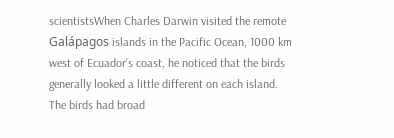scientistsWhen Charles Darwin visited the remote Galápagos islands in the Pacific Ocean, 1000 km west of Ecuador’s coast, he noticed that the birds generally looked a little different on each island. The birds had broad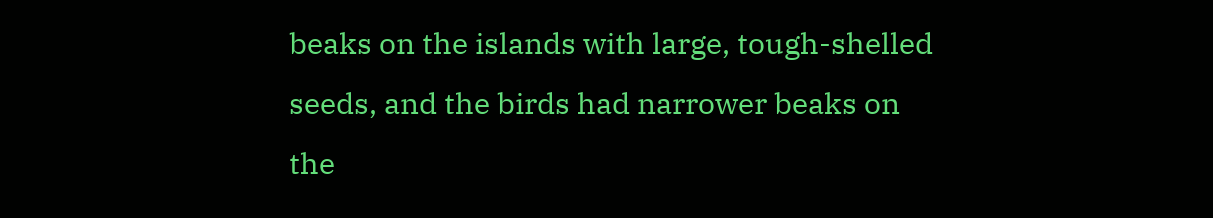beaks on the islands with large, tough-shelled seeds, and the birds had narrower beaks on the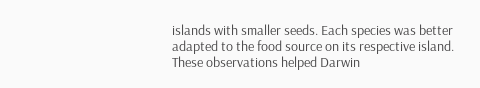islands with smaller seeds. Each species was better adapted to the food source on its respective island. These observations helped Darwin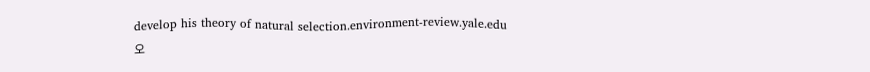develop his theory of natural selection.environment-review.yale.edu
오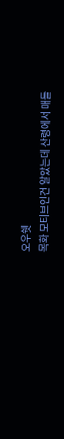오우쉣
목화 모티브인건 알았는데 산령에서 매들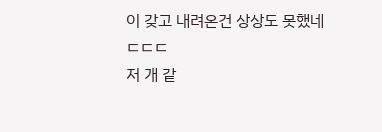이 갖고 내려온건 상상도 못했네ㄷㄷㄷ
저 개 같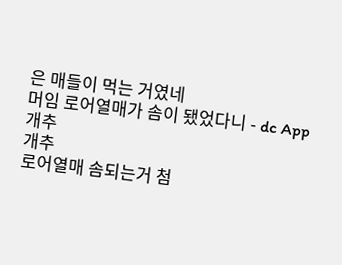은 매들이 먹는 거였네
머임 로어열매가 솜이 됐었다니 - dc App
개추
개추
로어열매 솜되는거 첨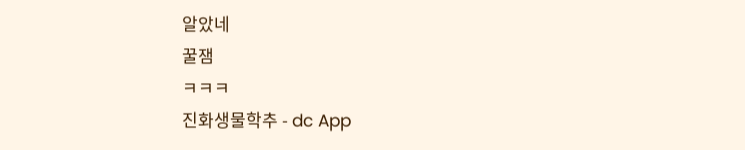알았네
꿀잼
ㅋㅋㅋ
진화생물학추 - dc App